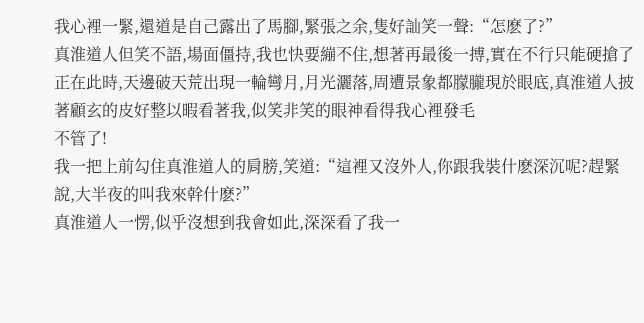我心裡一緊,還道是自己露出了馬腳,緊張之余,隻好訕笑一聲:“怎麽了?”
真淮道人但笑不語,場面僵持,我也快要繃不住,想著再最後一搏,實在不行只能硬搶了
正在此時,天邊破天荒出現一輪彎月,月光灑落,周遭景象都朦朧現於眼底,真淮道人披著顧玄的皮好整以暇看著我,似笑非笑的眼神看得我心裡發毛
不管了!
我一把上前勾住真淮道人的肩膀,笑道:“這裡又沒外人,你跟我裝什麽深沉呢?趕緊說,大半夜的叫我來幹什麽?”
真淮道人一愣,似乎沒想到我會如此,深深看了我一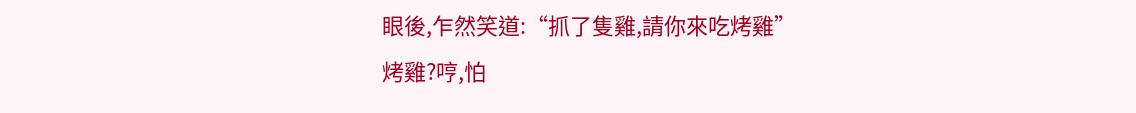眼後,乍然笑道:“抓了隻雞,請你來吃烤雞”
烤雞?哼,怕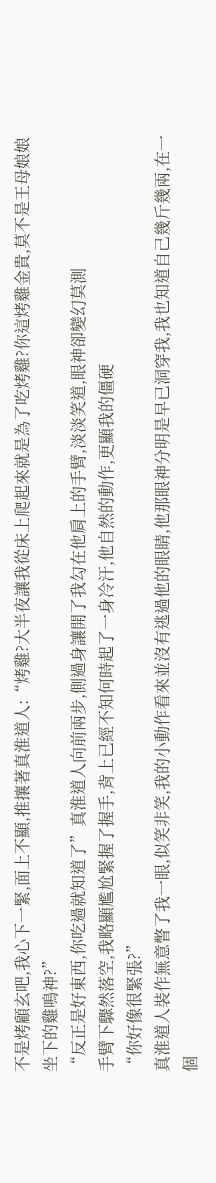不是烤顧玄吧,我心下一緊,面上不顯,推攘著真淮道人:“烤雞?大半夜讓我從床上爬起來就是為了吃烤雞?你這烤雞金貴,莫不是王母娘娘坐下的雞鳴神?”
“反正是好東西,你吃過就知道了”真淮道人向前兩步,側過身讓開了我勾在他肩上的手臂,淡淡笑道,眼神卻變幻莫測
手臂下驟然落空,我略顯尷尬緊握了握手,背上已經不知何時起了一身冷汗,他自然的動作,更顯我的僵硬
“你好像很緊張?”
真淮道人裝作無意瞥了我一眼,似笑非笑,我的小動作看來並沒有逃過他的眼睛,他那眼神分明是早已洞穿我,我也知道自己幾斤幾兩,在一個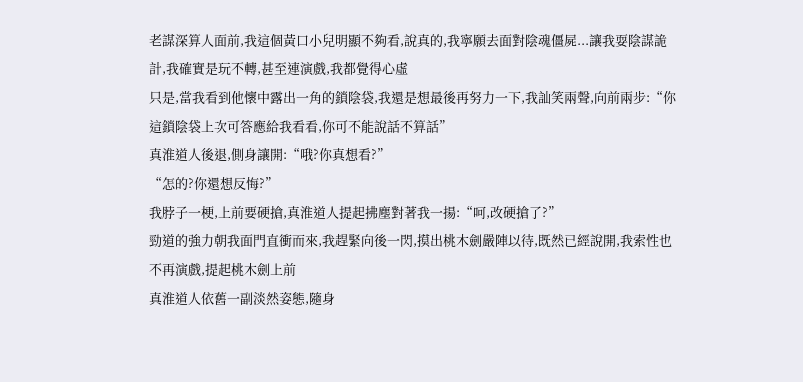老謀深算人面前,我這個黃口小兒明顯不夠看,說真的,我寧願去面對陰魂僵屍...讓我耍陰謀詭計,我確實是玩不轉,甚至連演戲,我都覺得心虛
只是,當我看到他懷中露出一角的鎖陰袋,我還是想最後再努力一下,我訕笑兩聲,向前兩步:“你這鎖陰袋上次可答應給我看看,你可不能說話不算話”
真淮道人後退,側身讓開:“哦?你真想看?”
“怎的?你還想反悔?”
我脖子一梗,上前要硬搶,真淮道人提起拂塵對著我一揚:“呵,改硬搶了?”
勁道的強力朝我面門直衝而來,我趕緊向後一閃,摸出桃木劍嚴陣以待,既然已經說開,我索性也不再演戲,提起桃木劍上前
真淮道人依舊一副淡然姿態,隨身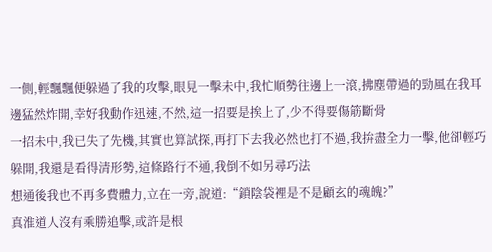一側,輕飄飄便躲過了我的攻擊,眼見一擊未中,我忙順勢往邊上一滾,拂塵帶過的勁風在我耳邊猛然炸開,幸好我動作迅速,不然,這一招要是挨上了,少不得要傷筋斷骨
一招未中,我已失了先機,其實也算試探,再打下去我必然也打不過,我拚盡全力一擊,他卻輕巧躲開,我還是看得清形勢,這條路行不通,我倒不如另尋巧法
想通後我也不再多費體力,立在一旁,說道:“鎖陰袋裡是不是顧玄的魂魄?”
真淮道人沒有乘勝追擊,或許是根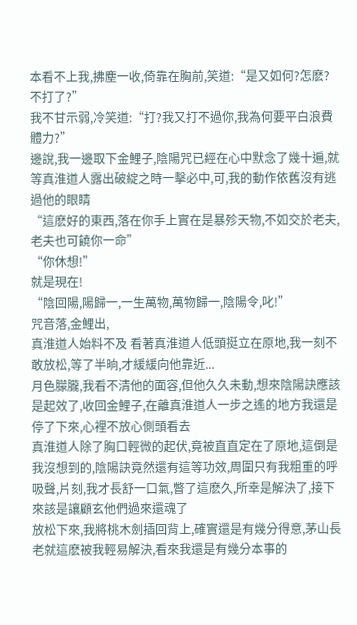本看不上我,拂塵一收,倚靠在胸前,笑道:“是又如何?怎麽?不打了?”
我不甘示弱,冷笑道:“打?我又打不過你,我為何要平白浪費體力?”
邊說,我一邊取下金鯉子,陰陽咒已經在心中默念了幾十遍,就等真淮道人露出破綻之時一擊必中,可,我的動作依舊沒有逃過他的眼睛
“這麽好的東西,落在你手上實在是暴殄天物,不如交於老夫,老夫也可饒你一命”
“你休想!”
就是現在!
“陰回陽,陽歸一,一生萬物,萬物歸一,陰陽令,叱!”
咒音落,金鯉出,
真淮道人始料不及 看著真淮道人低頭挺立在原地,我一刻不敢放松,等了半晌,才緩緩向他靠近...
月色朦朧,我看不清他的面容,但他久久未動,想來陰陽訣應該是起效了,收回金鯉子,在離真淮道人一步之遙的地方我還是停了下來,心裡不放心側頭看去
真淮道人除了胸口輕微的起伏,竟被直直定在了原地,這倒是我沒想到的,陰陽訣竟然還有這等功效,周圍只有我粗重的呼吸聲,片刻,我才長舒一口氣,瞥了這麽久,所幸是解決了,接下來該是讓顧玄他們過來還魂了
放松下來,我將桃木劍插回背上,確實還是有幾分得意,茅山長老就這麽被我輕易解決,看來我還是有幾分本事的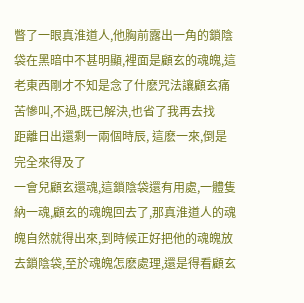瞥了一眼真淮道人,他胸前露出一角的鎖陰袋在黑暗中不甚明顯,裡面是顧玄的魂魄,這老東西剛才不知是念了什麽咒法讓顧玄痛苦慘叫,不過,既已解決,也省了我再去找
距離日出還剩一兩個時辰, 這麽一來,倒是完全來得及了
一會兒顧玄還魂,這鎖陰袋還有用處,一體隻納一魂,顧玄的魂魄回去了,那真淮道人的魂魄自然就得出來,到時候正好把他的魂魄放去鎖陰袋,至於魂魄怎麽處理,還是得看顧玄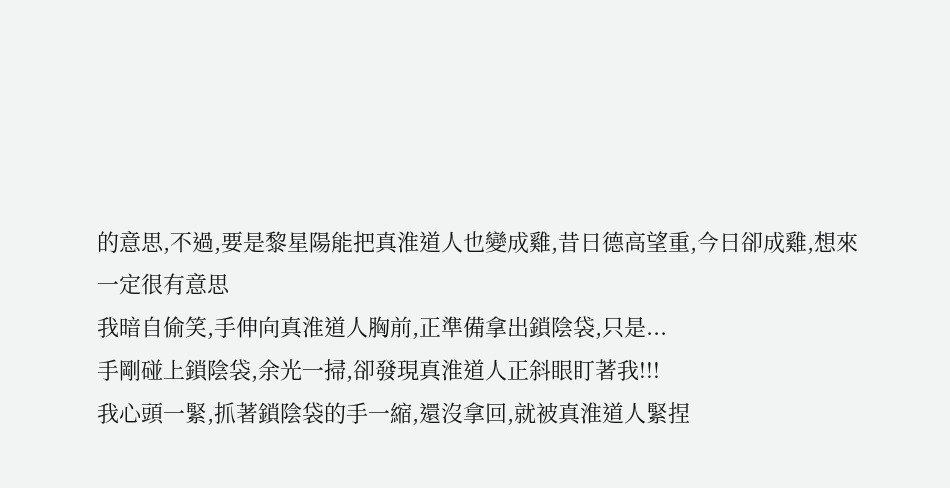的意思,不過,要是黎星陽能把真淮道人也變成雞,昔日德高望重,今日卻成雞,想來一定很有意思
我暗自偷笑,手伸向真淮道人胸前,正準備拿出鎖陰袋,只是...
手剛碰上鎖陰袋,余光一掃,卻發現真淮道人正斜眼盯著我!!!
我心頭一緊,抓著鎖陰袋的手一縮,還沒拿回,就被真淮道人緊捏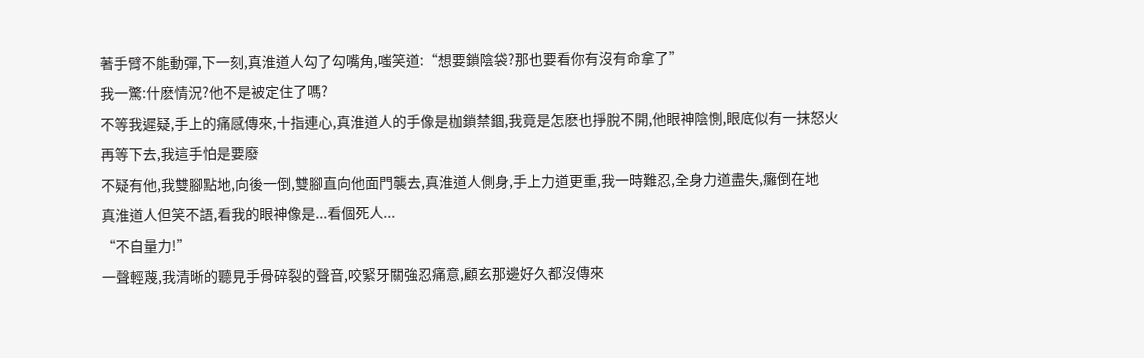著手臂不能動彈,下一刻,真淮道人勾了勾嘴角,嗤笑道:“想要鎖陰袋?那也要看你有沒有命拿了”
我一驚:什麽情況?他不是被定住了嗎?
不等我遲疑,手上的痛感傳來,十指連心,真淮道人的手像是枷鎖禁錮,我竟是怎麽也掙脫不開,他眼神陰惻,眼底似有一抹怒火
再等下去,我這手怕是要廢
不疑有他,我雙腳點地,向後一倒,雙腳直向他面門襲去,真淮道人側身,手上力道更重,我一時難忍,全身力道盡失,癱倒在地
真淮道人但笑不語,看我的眼神像是...看個死人...
“不自量力!”
一聲輕蔑,我清晰的聽見手骨碎裂的聲音,咬緊牙關強忍痛意,顧玄那邊好久都沒傳來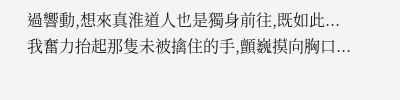過響動,想來真淮道人也是獨身前往,既如此...
我奮力抬起那隻未被擒住的手,顫巍摸向胸口...